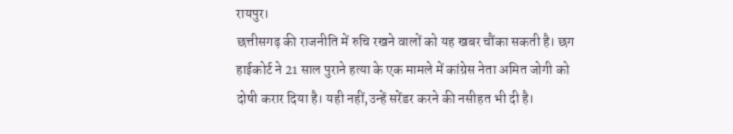रायपुर।
छत्तीसगढ़ की राजनीति में रुचि रखने वालों को यह खबर चौंका सकती है। छग हाईकोर्ट ने 21 साल पुराने हत्या के एक मामले में कांग्रेस नेता अमित जोगी को दोषी करार दिया है। यही नहीं,उन्हें सरेंडर करने की नसीहत भी दी है।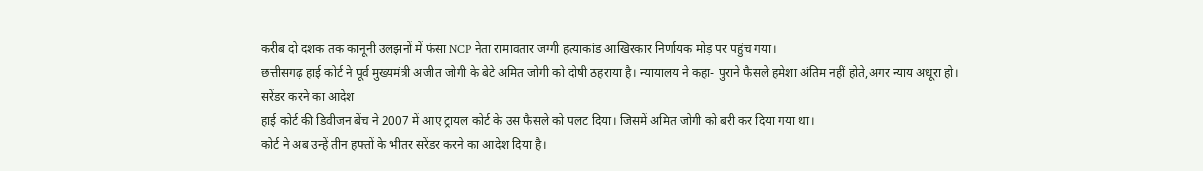करीब दो दशक तक कानूनी उलझनों में फंसा NCP नेता रामावतार जग्गी हत्याकांड आखिरकार निर्णायक मोड़ पर पहुंच गया।
छत्तीसगढ़ हाई कोर्ट ने पूर्व मुख्यमंत्री अजीत जोगी के बेटे अमित जोगी को दोषी ठहराया है। न्यायालय ने कहा- पुराने फैसले हमेशा अंतिम नहीं होते,अगर न्याय अधूरा हो।
सरेंडर करने का आदेश
हाई कोर्ट की डिवीजन बेंच ने 2007 में आए ट्रायल कोर्ट के उस फैसले को पलट दिया। जिसमें अमित जोगी को बरी कर दिया गया था।
कोर्ट ने अब उन्हें तीन हफ्तों के भीतर सरेंडर करने का आदेश दिया है।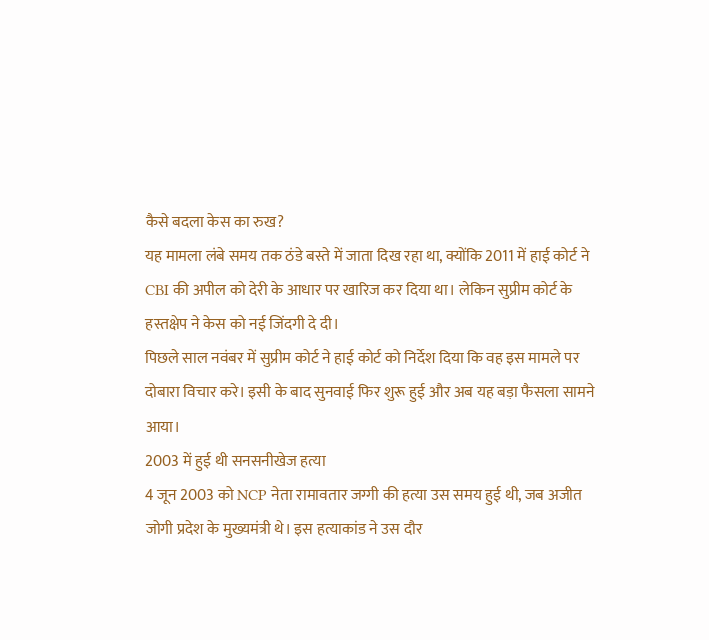कैसे बदला केस का रुख?
यह मामला लंबे समय तक ठंडे बस्ते में जाता दिख रहा था, क्योंकि 2011 में हाई कोर्ट ने CBI की अपील को देरी के आधार पर खारिज कर दिया था। लेकिन सुप्रीम कोर्ट के हस्तक्षेप ने केस को नई जिंदगी दे दी।
पिछले साल नवंबर में सुप्रीम कोर्ट ने हाई कोर्ट को निर्देश दिया कि वह इस मामले पर दोबारा विचार करे। इसी के बाद सुनवाई फिर शुरू हुई और अब यह बड़ा फैसला सामने आया।
2003 में हुई थी सनसनीखेज हत्या
4 जून 2003 को NCP नेता रामावतार जग्गी की हत्या उस समय हुई थी, जब अजीत जोगी प्रदेश के मुख्यमंत्री थे। इस हत्याकांड ने उस दौर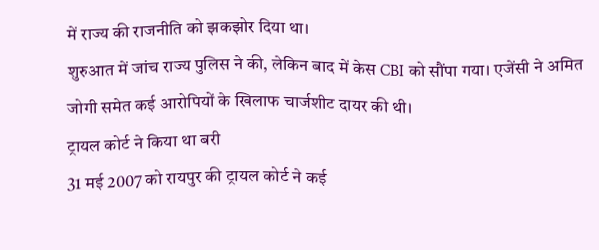में राज्य की राजनीति को झकझोर दिया था।
शुरुआत में जांच राज्य पुलिस ने की, लेकिन बाद में केस CBI को सौंपा गया। एजेंसी ने अमित जोगी समेत कई आरोपियों के खिलाफ चार्जशीट दायर की थी।
ट्रायल कोर्ट ने किया था बरी
31 मई 2007 को रायपुर की ट्रायल कोर्ट ने कई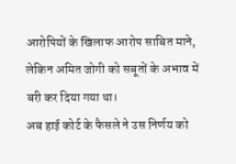आरोपियों के खिलाफ आरोप साबित माने, लेकिन अमित जोगी को सबूतों के अभाव में बरी कर दिया गया था।
अब हाई कोर्ट के फैसले ने उस निर्णय को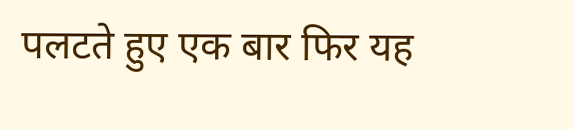पलटते हुए एक बार फिर यह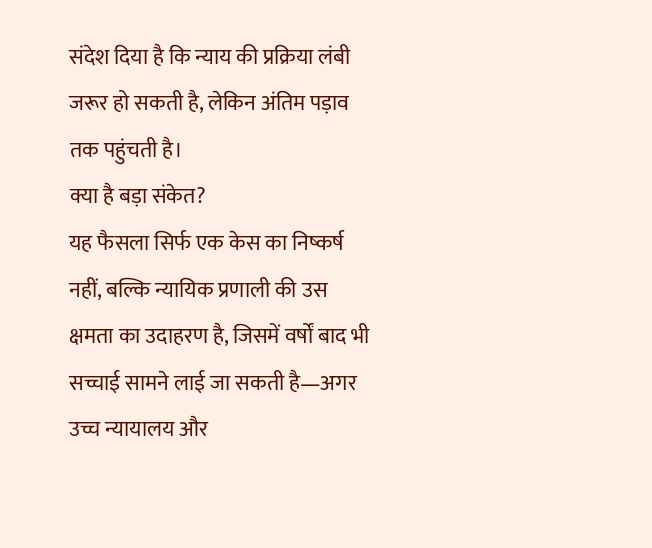संदेश दिया है कि न्याय की प्रक्रिया लंबी जरूर हो सकती है, लेकिन अंतिम पड़ाव तक पहुंचती है।
क्या है बड़ा संकेत?
यह फैसला सिर्फ एक केस का निष्कर्ष नहीं, बल्कि न्यायिक प्रणाली की उस क्षमता का उदाहरण है, जिसमें वर्षों बाद भी सच्चाई सामने लाई जा सकती है—अगर उच्च न्यायालय और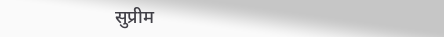सुप्रीम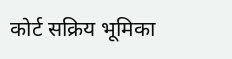कोर्ट सक्रिय भूमिका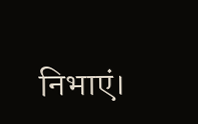निभाएं।